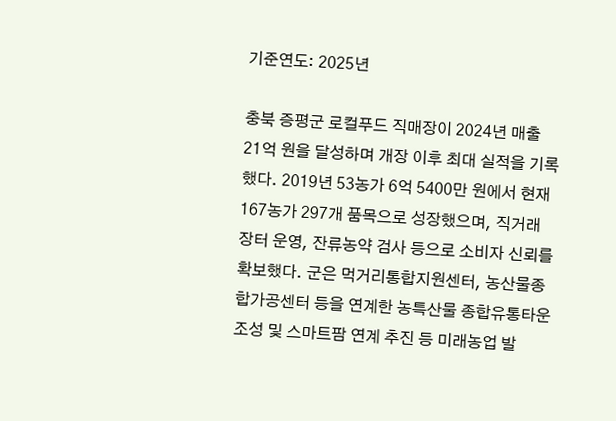기준연도: 2025년

충북 증평군 로컬푸드 직매장이 2024년 매출 21억 원을 달성하며 개장 이후 최대 실적을 기록했다. 2019년 53농가 6억 5400만 원에서 현재 167농가 297개 품목으로 성장했으며, 직거래 장터 운영, 잔류농약 검사 등으로 소비자 신뢰를 확보했다. 군은 먹거리통합지원센터, 농산물종합가공센터 등을 연계한 농특산물 종합유통타운 조성 및 스마트팜 연계 추진 등 미래농업 발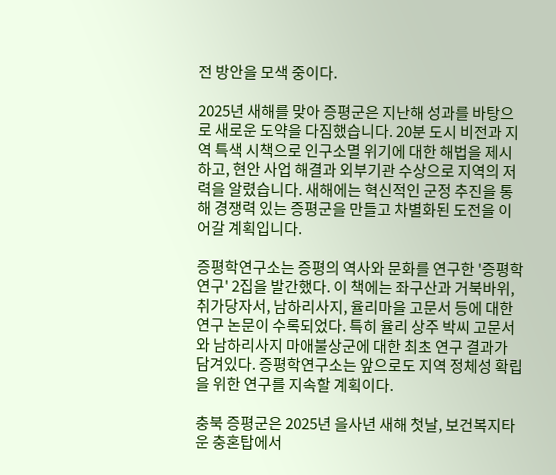전 방안을 모색 중이다.

2025년 새해를 맞아 증평군은 지난해 성과를 바탕으로 새로운 도약을 다짐했습니다. 20분 도시 비전과 지역 특색 시책으로 인구소멸 위기에 대한 해법을 제시하고, 현안 사업 해결과 외부기관 수상으로 지역의 저력을 알렸습니다. 새해에는 혁신적인 군정 추진을 통해 경쟁력 있는 증평군을 만들고 차별화된 도전을 이어갈 계획입니다.

증평학연구소는 증평의 역사와 문화를 연구한 '증평학 연구' 2집을 발간했다. 이 책에는 좌구산과 거북바위, 취가당자서, 남하리사지, 율리마을 고문서 등에 대한 연구 논문이 수록되었다. 특히 율리 상주 박씨 고문서와 남하리사지 마애불상군에 대한 최초 연구 결과가 담겨있다. 증평학연구소는 앞으로도 지역 정체성 확립을 위한 연구를 지속할 계획이다.

충북 증평군은 2025년 을사년 새해 첫날, 보건복지타운 충혼탑에서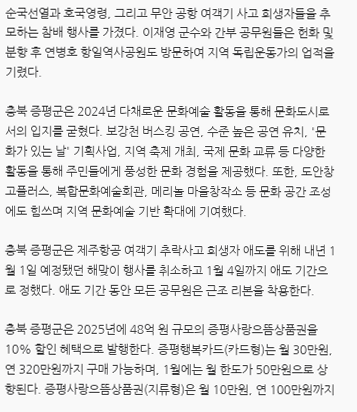순국선열과 호국영령, 그리고 무안 공항 여객기 사고 희생자들을 추모하는 참배 행사를 가졌다. 이재영 군수와 간부 공무원들은 헌화 및 분향 후 연병호 항일역사공원도 방문하여 지역 독립운동가의 업적을 기렸다.

충북 증평군은 2024년 다채로운 문화예술 활동을 통해 문화도시로서의 입지를 굳혔다. 보강천 버스킹 공연, 수준 높은 공연 유치, '문화가 있는 날' 기획사업, 지역 축제 개최, 국제 문화 교류 등 다양한 활동을 통해 주민들에게 풍성한 문화 경험을 제공했다. 또한, 도안창고플러스, 복합문화예술회관, 메리놀 마을창작소 등 문화 공간 조성에도 힘쓰며 지역 문화예술 기반 확대에 기여했다.

충북 증평군은 제주항공 여객기 추락사고 희생자 애도를 위해 내년 1월 1일 예정됐던 해맞이 행사를 취소하고 1월 4일까지 애도 기간으로 정했다. 애도 기간 동안 모든 공무원은 근조 리본을 착용한다.

충북 증평군은 2025년에 48억 원 규모의 증평사랑으뜸상품권을 10% 할인 혜택으로 발행한다. 증평행복카드(카드형)는 월 30만원, 연 320만원까지 구매 가능하며, 1월에는 월 한도가 50만원으로 상향된다. 증평사랑으뜸상품권(지류형)은 월 10만원, 연 100만원까지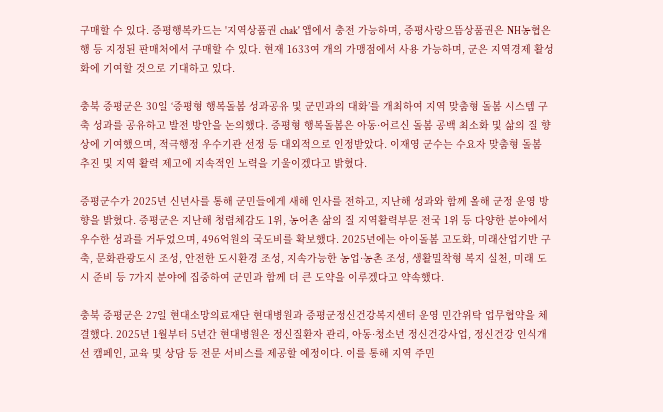구매할 수 있다. 증평행복카드는 '지역상품권 chak' 앱에서 충전 가능하며, 증평사랑으뜸상품권은 NH농협은행 등 지정된 판매처에서 구매할 수 있다. 현재 1633여 개의 가맹점에서 사용 가능하며, 군은 지역경제 활성화에 기여할 것으로 기대하고 있다.

충북 증평군은 30일 ‘증평형 행복돌봄 성과공유 및 군민과의 대화’를 개최하여 지역 맞춤형 돌봄 시스템 구축 성과를 공유하고 발전 방안을 논의했다. 증평형 행복돌봄은 아동·어르신 돌봄 공백 최소화 및 삶의 질 향상에 기여했으며, 적극행정 우수기관 선정 등 대외적으로 인정받았다. 이재영 군수는 수요자 맞춤형 돌봄 추진 및 지역 활력 제고에 지속적인 노력을 기울이겠다고 밝혔다.

증평군수가 2025년 신년사를 통해 군민들에게 새해 인사를 전하고, 지난해 성과와 함께 올해 군정 운영 방향을 밝혔다. 증평군은 지난해 청렴체감도 1위, 농어촌 삶의 질 지역활력부문 전국 1위 등 다양한 분야에서 우수한 성과를 거두었으며, 496억원의 국도비를 확보했다. 2025년에는 아이돌봄 고도화, 미래산업기반 구축, 문화관광도시 조성, 안전한 도시환경 조성, 지속가능한 농업·농촌 조성, 생활밀착형 복지 실천, 미래 도시 준비 등 7가지 분야에 집중하여 군민과 함께 더 큰 도약을 이루겠다고 약속했다.

충북 증평군은 27일 현대소망의료재단 현대병원과 증평군정신건강복지센터 운영 민간위탁 업무협약을 체결했다. 2025년 1월부터 5년간 현대병원은 정신질환자 관리, 아동·청소년 정신건강사업, 정신건강 인식개선 캠페인, 교육 및 상담 등 전문 서비스를 제공할 예정이다. 이를 통해 지역 주민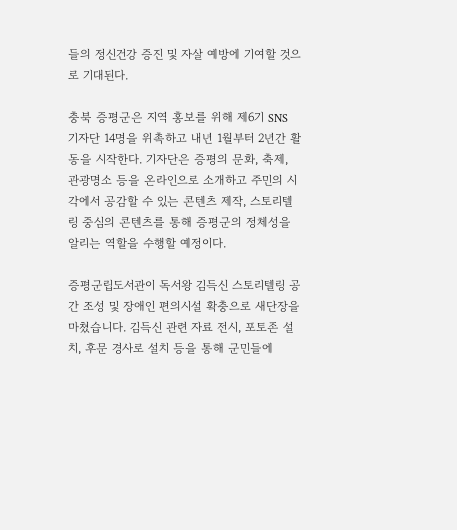들의 정신건강 증진 및 자살 예방에 기여할 것으로 기대된다.

충북 증평군은 지역 홍보를 위해 제6기 SNS 기자단 14명을 위촉하고 내년 1월부터 2년간 활동을 시작한다. 기자단은 증평의 문화, 축제, 관광명소 등을 온라인으로 소개하고 주민의 시각에서 공감할 수 있는 콘텐츠 제작, 스토리텔링 중심의 콘텐츠를 통해 증평군의 정체성을 알리는 역할을 수행할 예정이다.

증평군립도서관이 독서왕 김득신 스토리텔링 공간 조성 및 장애인 편의시설 확충으로 새단장을 마쳤습니다. 김득신 관련 자료 전시, 포토존 설치, 후문 경사로 설치 등을 통해 군민들에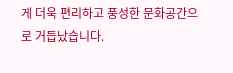게 더욱 편리하고 풍성한 문화공간으로 거듭났습니다.